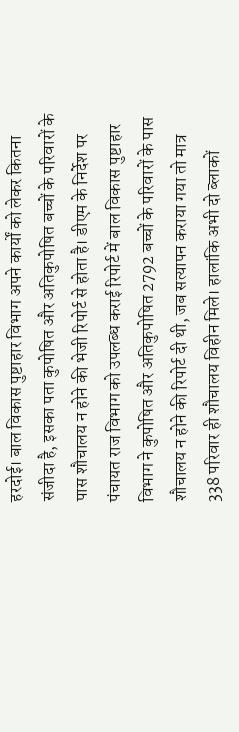हरदोई। बाल विकास पुष्टाहार विभाग अपने कार्यों को लेकर कितना संजीदा है, इसका पता कुपोषित और अतिकुपोषित बच्चों के परिवारों के पास शौचालय न होने की भेजी रिपोर्ट से होता है। डीएम के निर्देश पर पंचायत राज विभाग को उपलब्ध कराई रिपोर्ट में बाल विकास पुष्टाहार विभाग ने कुपोषित और अतिकुपोषित 2792 बच्चों के परिवारों के पास शौचालय न होने की रिपोर्ट दी थी, जब सत्यापन कराया गया तो मात्र 338 परिवार ही शौचालय विहीन मिले। हालांकि अभी दो ब्लाकों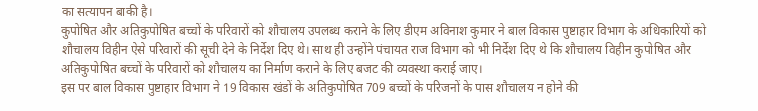का सत्यापन बाकी है।
कुपोषित और अतिकुपोषित बच्चों के परिवारों को शौचालय उपलब्ध कराने के लिए डीएम अविनाश कुमार ने बाल विकास पुष्टाहार विभाग के अधिकारियों को शौचालय विहीन ऐसे परिवारों की सूची देने के निर्देश दिए थे। साथ ही उन्होंने पंचायत राज विभाग को भी निर्देश दिए थे कि शौचालय विहीन कुपोषित और अतिकुपोषित बच्चों के परिवारों को शौचालय का निर्माण कराने के लिए बजट की व्यवस्था कराई जाए।
इस पर बाल विकास पुष्टाहार विभाग ने 19 विकास खंडों के अतिकुपोषित 709 बच्चों के परिजनों के पास शौचालय न होने की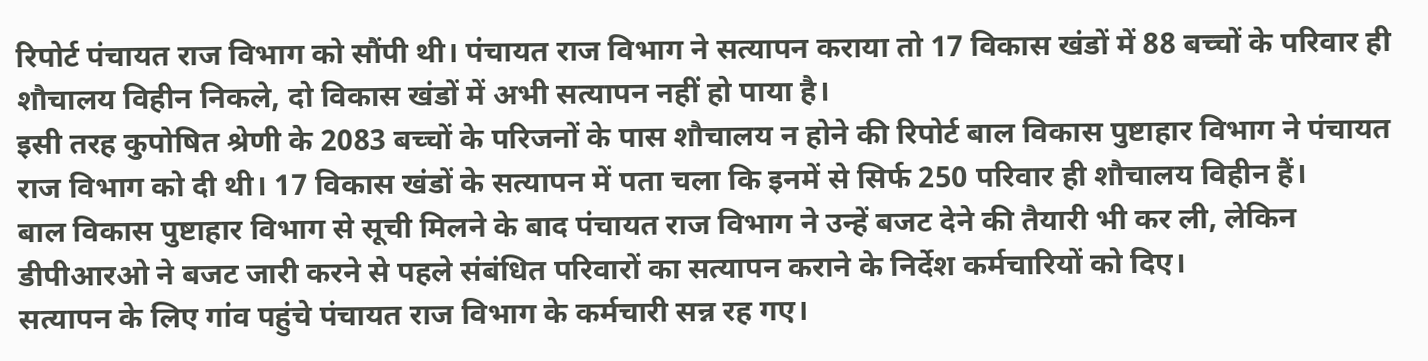रिपोर्ट पंचायत राज विभाग को सौंपी थी। पंचायत राज विभाग ने सत्यापन कराया तो 17 विकास खंडों में 88 बच्चों के परिवार ही शौचालय विहीन निकले, दो विकास खंडों में अभी सत्यापन नहीं हो पाया है।
इसी तरह कुपोषित श्रेणी के 2083 बच्चों के परिजनों के पास शौचालय न होने की रिपोर्ट बाल विकास पुष्टाहार विभाग ने पंचायत राज विभाग को दी थी। 17 विकास खंडों के सत्यापन में पता चला कि इनमें से सिर्फ 250 परिवार ही शौचालय विहीन हैं।
बाल विकास पुष्टाहार विभाग से सूची मिलने के बाद पंचायत राज विभाग ने उन्हें बजट देने की तैयारी भी कर ली, लेकिन डीपीआरओ ने बजट जारी करने से पहले संबंधित परिवारों का सत्यापन कराने के निर्देश कर्मचारियों को दिए।
सत्यापन के लिए गांव पहुंचे पंचायत राज विभाग के कर्मचारी सन्न रह गए।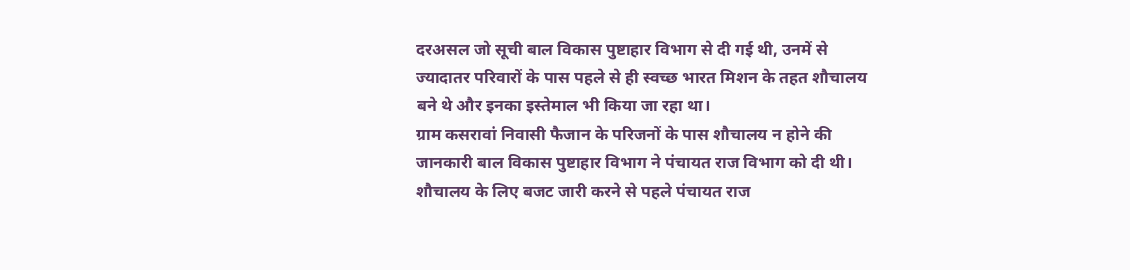दरअसल जो सूची बाल विकास पुष्टाहार विभाग से दी गई थी, उनमें से ज्यादातर परिवारों के पास पहले से ही स्वच्छ भारत मिशन के तहत शौचालय बने थे और इनका इस्तेमाल भी किया जा रहा था।
ग्राम कसरावां निवासी फैजान के परिजनों के पास शौचालय न होने की जानकारी बाल विकास पुष्टाहार विभाग ने पंचायत राज विभाग को दी थी। शौचालय के लिए बजट जारी करने से पहले पंचायत राज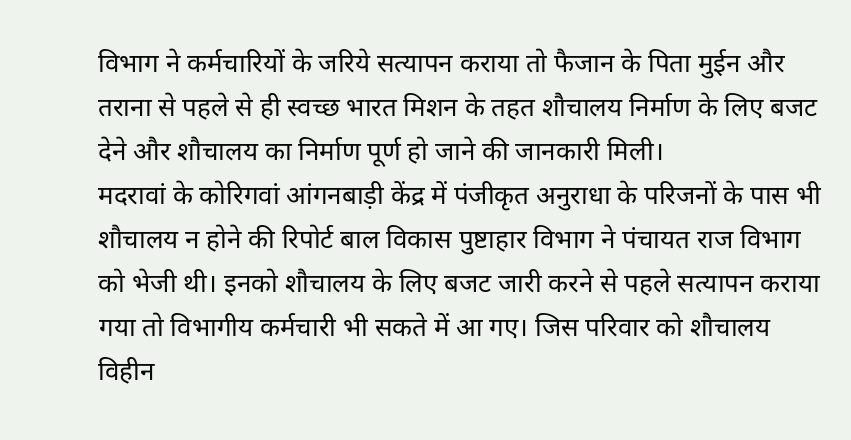विभाग ने कर्मचारियों के जरिये सत्यापन कराया तो फैजान के पिता मुईन और तराना से पहले से ही स्वच्छ भारत मिशन के तहत शौचालय निर्माण के लिए बजट देने और शौचालय का निर्माण पूर्ण हो जाने की जानकारी मिली।
मदरावां के कोरिगवां आंगनबाड़ी केंद्र में पंजीकृत अनुराधा के परिजनों के पास भी शौचालय न होने की रिपोर्ट बाल विकास पुष्टाहार विभाग ने पंचायत राज विभाग को भेजी थी। इनको शौचालय के लिए बजट जारी करने से पहले सत्यापन कराया गया तो विभागीय कर्मचारी भी सकते में आ गए। जिस परिवार को शौचालय विहीन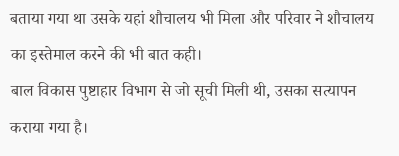बताया गया था उसके यहां शौचालय भी मिला और परिवार ने शौचालय का इस्तेमाल करने की भी बात कही।
बाल विकास पुष्टाहार विभाग से जो सूची मिली थी, उसका सत्यापन कराया गया है।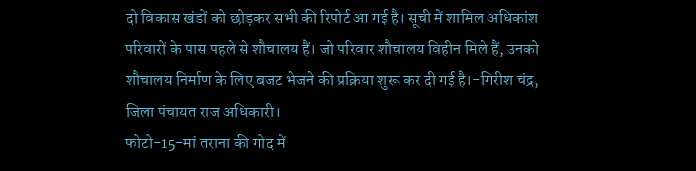दो विकास खंडों को छोड़कर सभी की रिपोर्ट आ गई है। सूची में शामिल अधिकांश परिवारों के पास पहले से शौचालय हैं। जो परिवार शौचालय विहीन मिले हैं, उनको शौचालय निर्माण के लिए बजट भेजने की प्रक्रिया शुरू कर दी गई है।-गिरीश चंद्र, जिला पंचायत राज अधिकारी।
फोटो-15-मां तराना की गोद में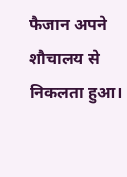फैजान अपने शौचालय से निकलता हुआ।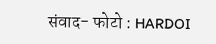संवाद- फोटो : HARDOI